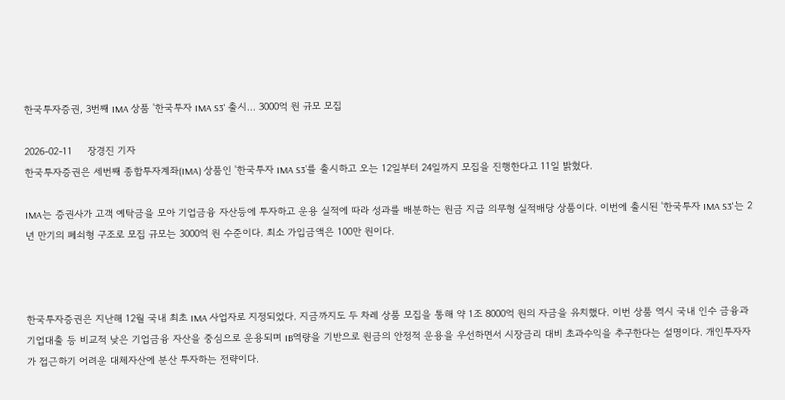한국투자증권, 3번째 IMA 상품 '한국투자 IMA S3' 출시... 3000억 원 규모 모집

2026-02-11     장경진 기자
한국투자증권은 세번째 종합투자계좌(IMA) 상품인 '한국투자 IMA S3’를 출시하고 오는 12일부터 24일까지 모집을 진행한다고 11일 밝혔다.

IMA는 증권사가 고객 예탁금을 모아 기업금융 자산등에 투자하고 운용 실적에 따라 성과를 배분하는 원금 지급 의무형 실적배당 상품이다. 이번에 출시된 '한국투자 IMA S3'는 2년 만기의 폐쇠형 구조로 모집 규모는 3000억 원 수준이다. 최소 가입금액은 100만 원이다.



한국투자증권은 지난해 12월 국내 최초 IMA 사업자로 지정되었다. 지금까지도 두 차례 상품 모집을 통해 약 1조 8000억 원의 자금을 유치했다. 이번 상품 역시 국내 인수 금융과 기업대출 등 비교적 낮은 기업금융 자산을 중심으로 운용되며 IB역량을 기반으로 원금의 안정적 운용을 우선하면서 시장금리 대비 초과수익을 추구한다는 설명이다. 개인투자자가 접근하기 어려운 대체자산에 분산 투자하는 전략이다.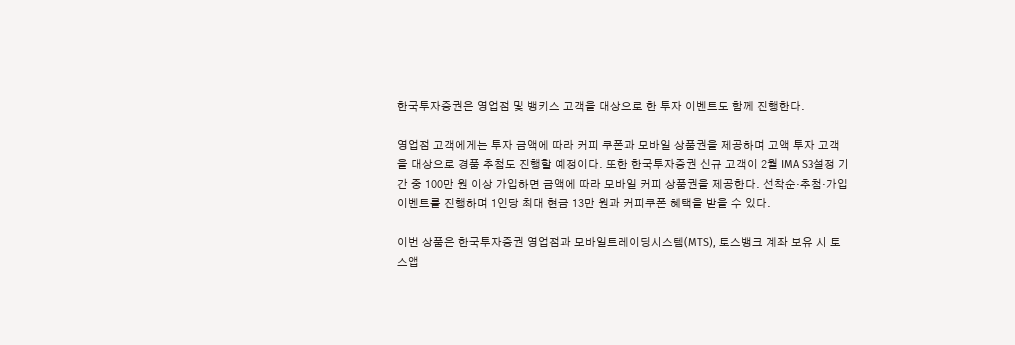한국투자증권은 영업점 및 뱅키스 고객을 대상으로 한 투자 이벤트도 함께 진행한다.

영업점 고객에게는 투자 금액에 따라 커피 쿠폰과 모바일 상품권을 제공하며 고액 투자 고객을 대상으로 경품 추첨도 진행할 예정이다. 또한 한국투자증권 신규 고객이 2월 IMA S3설정 기간 중 100만 원 이상 가입하면 금액에 따라 모바일 커피 상품권을 제공한다. 선착순·추첨·가입 이벤트를 진행하며 1인당 최대 현금 13만 원과 커피쿠폰 혜택을 받을 수 있다.

이번 상품은 한국투자증권 영업점과 모바일트레이딩시스템(MTS), 토스뱅크 계좌 보유 시 토스앱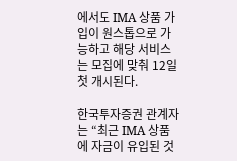에서도 IMA 상품 가입이 원스톱으로 가능하고 해당 서비스는 모집에 맞춰 12일 첫 개시된다.

한국투자증권 관계자는 “최근 IMA 상품에 자금이 유입된 것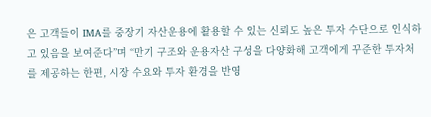은 고객들이 IMA를 중장기 자산운용에 활용할 수 있는 신뢰도 높은 투자 수단으로 인식하고 있음을 보여준다”며 “만기 구조와 운용자산 구성을 다양화해 고객에게 꾸준한 투자처를 제공하는 한편, 시장 수요와 투자 환경을 반영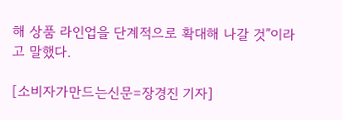해 상품 라인업을 단계적으로 확대해 나갈 것”이라고 말했다.

[소비자가만드는신문=장경진 기자]